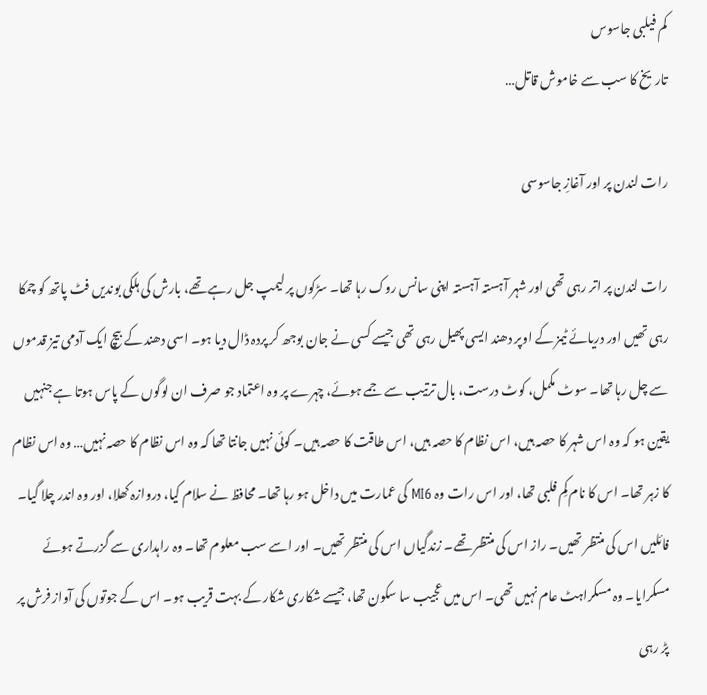کم فیلبی جاسوس
تاریخ کا سب سے خاموش قاتل…

رات لندن پر اور آغازِ جاسوسی

رات لندن پر اتر رہی تھی اور شہر آہستہ آہستہ اپنی سانس روک رہا تھا۔ سڑکوں پر لیمپ جل رہے تھے، بارش کی ہلکی بوندیں فٹ پاتھ کو چمکا رہی تھیں اور دریائے ٹیمز کے اوپر دھند ایسی پھیل رہی تھی جیسے کسی نے جان بوجھ کر پردہ ڈال دیا ہو۔ اسی دھند کے بیچ ایک آدمی تیز قدموں سے چل رہا تھا۔ سوٹ مکمل، کوٹ درست، بال ترتیب سے جمے ہوئے، چہرے پر وہ اعتماد جو صرف ان لوگوں کے پاس ہوتا ہے جنہیں یقین ہو کہ وہ اس شہر کا حصہ ہیں، اس نظام کا حصہ ہیں، اس طاقت کا حصہ ہیں۔ کوئی نہیں جانتا تھا کہ وہ اس نظام کا حصہ نہیں… وہ اس نظام کا زہر تھا۔ اس کا نام کِم فلبی تھا، اور اس رات وہ MI6 کی عمارت میں داخل ہو رہا تھا۔ محافظ نے سلام کیا، دروازہ کھلا، اور وہ اندر چلا گیا۔ فائلیں اس کی منتظر تھیں۔ راز اس کی منتظر تھے۔ زندگیاں اس کی منتظر تھیں۔ اور اسے سب معلوم تھا۔ وہ راہداری سے گزرتے ہوئے مسکرایا۔ وہ مسکراہٹ عام نہیں تھی۔ اس میں عجیب سا سکون تھا، جیسے شکاری شکار کے بہت قریب ہو۔ اس کے جوتوں کی آواز فرش پر پڑ رہی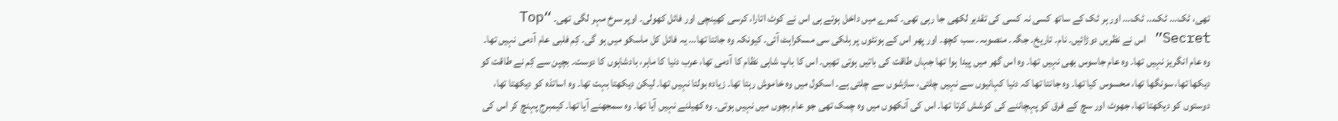تھی، ٹک… ٹک… ٹک… اور ہر ٹک کے ساتھ کسی نہ کسی کی تقدیر لکھی جا رہی تھی۔ کمرے میں داخل ہوتے ہی اس نے کوٹ اتارا، کرسی کھینچی اور فائل کھولی۔ اوپر سرخ مہر لگی تھی۔ “Top Secret” اس نے نظریں دوڑائیں۔ نام۔ تاریخ۔ جگہ۔ منصوبہ۔ سب کچھ۔ اور پھر اس کے ہونٹوں پر ہلکی سی مسکراہٹ آئی۔ کیونکہ وہ جانتا تھا… یہ فائل کل ماسکو میں ہو گی۔ کِم فلبی عام آدمی نہیں تھا۔ وہ عام انگریز نہیں تھا۔ وہ عام جاسوس بھی نہیں تھا۔ وہ اس گھر میں پیدا ہوا تھا جہاں طاقت کی باتیں ہوتی تھیں۔ اس کا باپ شاہی نظام کا آدمی تھا، عرب دنیا کا ماہر، بادشاہوں کا دوست۔ بچپن سے کِم نے طاقت کو دیکھا تھا، سونگھا تھا، محسوس کیا تھا۔ وہ جانتا تھا کہ دنیا کہانیوں سے نہیں چلتی، سازشوں سے چلتی ہے۔ اسکول میں وہ خاموش رہتا تھا۔ زیادہ بولتا نہیں تھا۔ لیکن دیکھتا بہت تھا۔ وہ اساتذہ کو دیکھتا تھا، دوستوں کو دیکھتا تھا، جھوٹ اور سچ کے فرق کو پہچاننے کی کوشش کرتا تھا۔ اس کی آنکھوں میں وہ چمک تھی جو عام بچوں میں نہیں ہوتی۔ وہ کھیلنے نہیں آیا تھا۔ وہ سمجھنے آیا تھا۔ کیمبرج پہنچ کر اس کی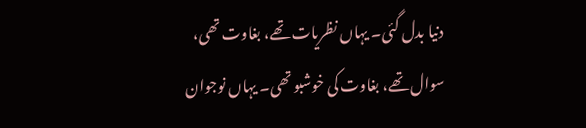دنیا بدل گئی۔ یہاں نظریات تھے، بغاوت تھی، سوال تھے، بغاوت کی خوشبو تھی۔ یہاں نوجوان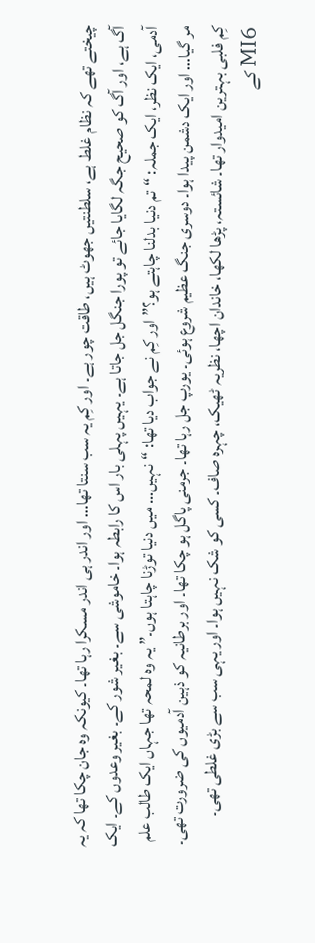چیختے تھے کہ نظام غلط ہے، سلطنتیں جھوٹ ہیں، طاقت چور ہے۔ اور کِم یہ سب سنتا تھا… اور اندر ہی اندر مسکرا رہا تھا۔ کیونکہ وہ جان چکا تھا کہ یہ آگ ہے، اور آگ کو صحیح جگہ لگایا جائے تو پورا جنگل جل جاتا ہے۔ یہیں پہلی بار اس کا رابطہ ہوا۔ خاموشی سے۔ بغیر شور کے۔ بغیر وعدوں کے۔ ایک آدمی، ایک نظر، ایک جملہ: “تم دنیا بدلنا چاہتے ہو؟” اور کِم نے جواب دیا تھا: “نہیں… میں دنیا توڑنا چاہتا ہوں۔” یہ وہ لمحہ تھا جہاں ایک طالب علم مر گیا… اور ایک دشمن پیدا ہوا۔ دوسری جنگ عظیم شروع ہوئی۔ یورپ جل رہا تھا۔ جرمنی پاگل ہو چکا تھا۔ اور برطانیہ کو ذہین آدمیوں کی ضرورت تھی۔ کِم فلبی بہترین امیدوار تھا۔ شائستہ، پڑھا لکھا، خاندان اچھا، نظریہ ٹھیک، چہرہ صاف۔ کسی کو شک نہیں ہوا۔ اور یہی سب سے بڑی غلطی تھی۔ MI6 کے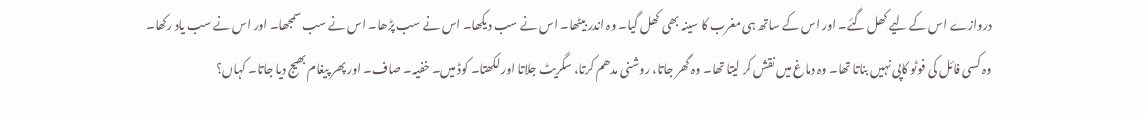دروازے اس کے لیے کھل گئے۔ اور اس کے ساتھ ہی مغرب کا سینہ بھی کھل گیا۔ وہ اندر بیٹھا۔ اس نے سب دیکھا۔ اس نے سب پڑھا۔ اس نے سب سمجھا۔ اور اس نے سب یاد رکھا۔ وہ کسی فائل کی فوٹو کاپی نہیں بناتا تھا۔ وہ دماغ میں نقش کر لیتا تھا۔ وہ گھر جاتا، روشنی مدھم کرتا، سگریٹ جلاتا اور لکھتا۔ کوڈ میں۔ خفیہ۔ صاف۔ اور پھر پیغام بھیج دیا جاتا۔ کہاں؟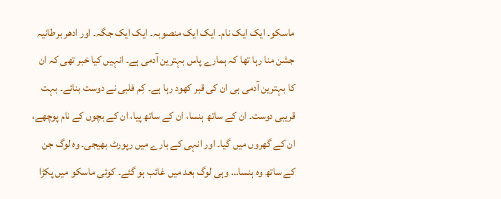ماسکو۔ ایک ایک نام۔ ایک ایک منصوبہ۔ ایک ایک جگہ۔ اور ادھر برطانیہ جشن منا رہا تھا کہ ہمارے پاس بہترین آدمی ہے۔ انہیں کیا خبر تھی کہ ان کا بہترین آدمی ہی ان کی قبر کھود رہا ہے۔ کِم فلبی نے دوست بنائے۔ بہت قریبی دوست۔ ان کے ساتھ ہنسا، ان کے ساتھ پیا، ان کے بچوں کے نام پوچھے، ان کے گھروں میں گیا۔ اور انہی کے بارے میں رپورٹ بھیجی۔ وہ لوگ جن کے ساتھ وہ ہنسا… وہی لوگ بعد میں غائب ہو گئے۔ کوئی ماسکو میں پکڑا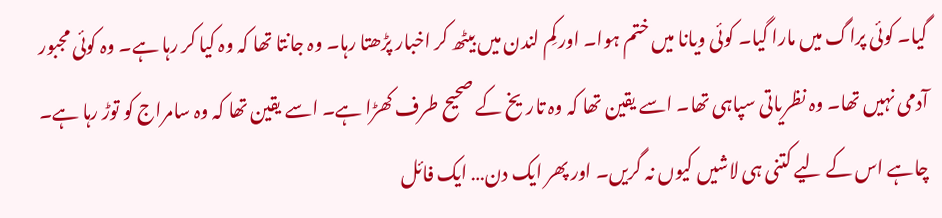گیا۔ کوئی پراگ میں مارا گیا۔ کوئی ویانا میں ختم ہوا۔ اور کِم لندن میں بیٹھ کر اخبار پڑھتا رہا۔ وہ جانتا تھا کہ وہ کیا کر رہا ہے۔ وہ کوئی مجبور آدمی نہیں تھا۔ وہ نظریاتی سپاہی تھا۔ اسے یقین تھا کہ وہ تاریخ کے صحیح طرف کھڑا ہے۔ اسے یقین تھا کہ وہ سامراج کو توڑ رہا ہے۔ چاہے اس کے لیے کتنی ہی لاشیں کیوں نہ گریں۔ اور پھر ایک دن… ایک فائل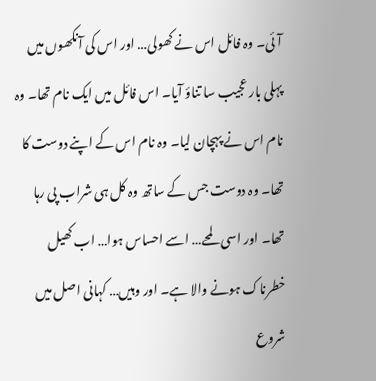آئی۔ وہ فائل اس نے کھولی… اور اس کی آنکھوں میں پہلی بار عجیب سا تناؤ آیا۔ اس فائل میں ایک نام تھا۔ وہ نام اس نے پہچان لیا۔ وہ نام اس کے اپنے دوست کا تھا۔ وہ دوست جس کے ساتھ وہ کل ہی شراب پی رہا تھا۔ اور اسی لمحے… اسے احساس ہوا… اب کھیل خطرناک ہونے والا ہے۔ اور وہیں… کہانی اصل میں شروع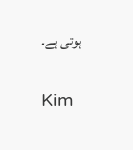ہوتی ہے۔

Kim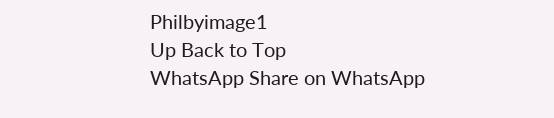Philbyimage1
Up Back to Top
WhatsApp Share on WhatsApp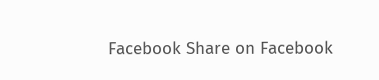Facebook Share on Facebook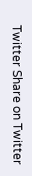Twitter Share on Twitter